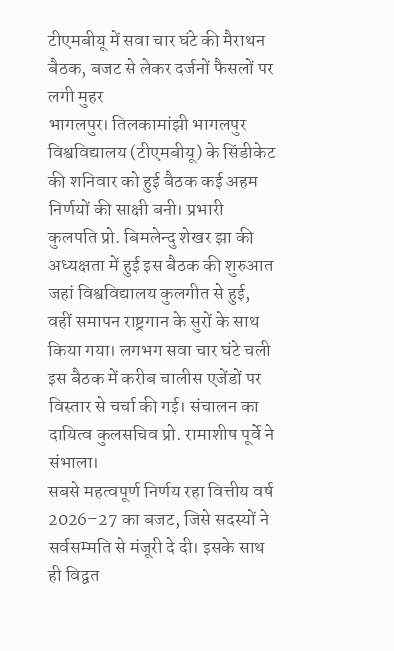टीएमबीयू में सवा चार घंटे की मैराथन बैठक, बजट से लेकर दर्जनों फैसलों पर लगी मुहर
भागलपुर। तिलकामांझी भागलपुर विश्वविद्यालय (टीएमबीयू) के सिंडीकेट की शनिवार को हुई बैठक कई अहम निर्णयों की साक्षी बनी। प्रभारी कुलपति प्रो. बिमलेन्दु शेखर झा की अध्यक्षता में हुई इस बैठक की शुरुआत जहां विश्वविद्यालय कुलगीत से हुई, वहीं समापन राष्ट्रगान के सुरों के साथ किया गया। लगभग सवा चार घंटे चली इस बैठक में करीब चालीस एजेंडों पर विस्तार से चर्चा की गई। संचालन का दायित्व कुलसचिव प्रो. रामाशीष पूर्वे ने संभाला।
सबसे महत्वपूर्ण निर्णय रहा वित्तीय वर्ष 2026–27 का बजट, जिसे सदस्यों ने सर्वसम्मति से मंजूरी दे दी। इसके साथ ही विद्वत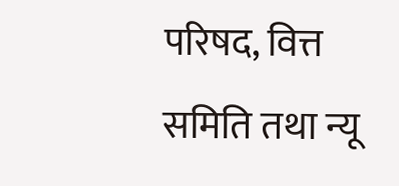परिषद, वित्त समिति तथा न्यू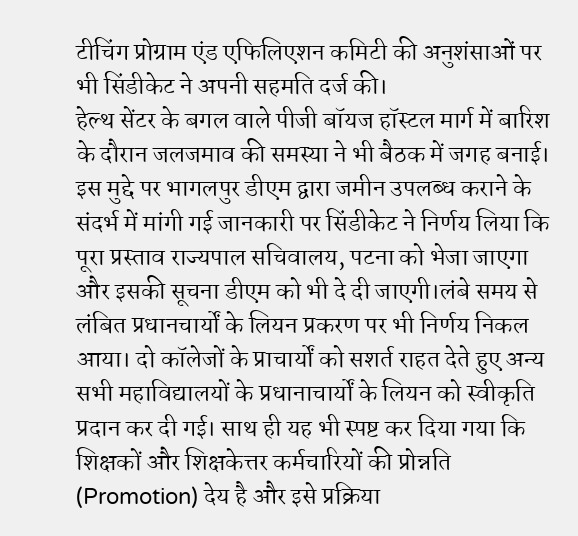टीचिंग प्रोग्राम एंड एफिलिएशन कमिटी की अनुशंसाओं पर भी सिंडीकेट ने अपनी सहमति दर्ज की।
हेल्थ सेंटर के बगल वाले पीजी बॉयज हॉस्टल मार्ग में बारिश के दौरान जलजमाव की समस्या ने भी बैठक में जगह बनाई। इस मुद्दे पर भागलपुर डीएम द्वारा जमीन उपलब्ध कराने के संदर्भ में मांगी गई जानकारी पर सिंडीकेट ने निर्णय लिया कि पूरा प्रस्ताव राज्यपाल सचिवालय, पटना को भेजा जाएगा और इसकी सूचना डीएम को भी दे दी जाएगी।लंबे समय से लंबित प्रधानचार्यों के लियन प्रकरण पर भी निर्णय निकल आया। दो कॉलेजों के प्राचार्यों को सशर्त राहत देते हुए अन्य सभी महाविद्यालयों के प्रधानाचार्यों के लियन को स्वीकृति प्रदान कर दी गई। साथ ही यह भी स्पष्ट कर दिया गया कि शिक्षकों और शिक्षकेत्तर कर्मचारियों की प्रोन्नति (Promotion) देय है और इसे प्रक्रिया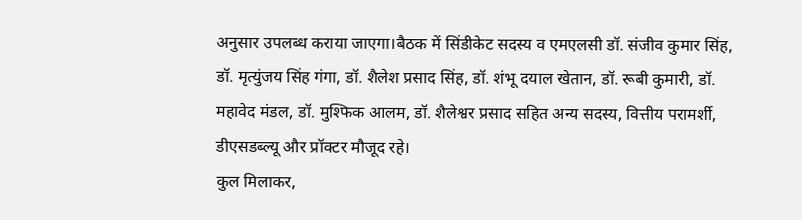अनुसार उपलब्ध कराया जाएगा।बैठक में सिंडीकेट सदस्य व एमएलसी डॉ. संजीव कुमार सिंह, डॉ. मृत्युंजय सिंह गंगा, डॉ. शैलेश प्रसाद सिंह, डॉ. शंभू दयाल खेतान, डॉ. रूबी कुमारी, डॉ. महावेद मंडल, डॉ. मुश्फिक आलम, डॉ. शैलेश्वर प्रसाद सहित अन्य सदस्य, वित्तीय परामर्शी, डीएसडब्ल्यू और प्रॉक्टर मौजूद रहे।
कुल मिलाकर,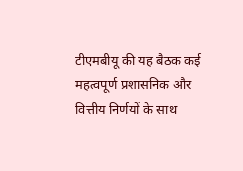टीएमबीयू की यह बैठक कई महत्वपूर्ण प्रशासनिक और वित्तीय निर्णयों के साथ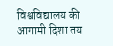विश्वविद्यालय की आगामी दिशा तय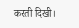करती दिखी।